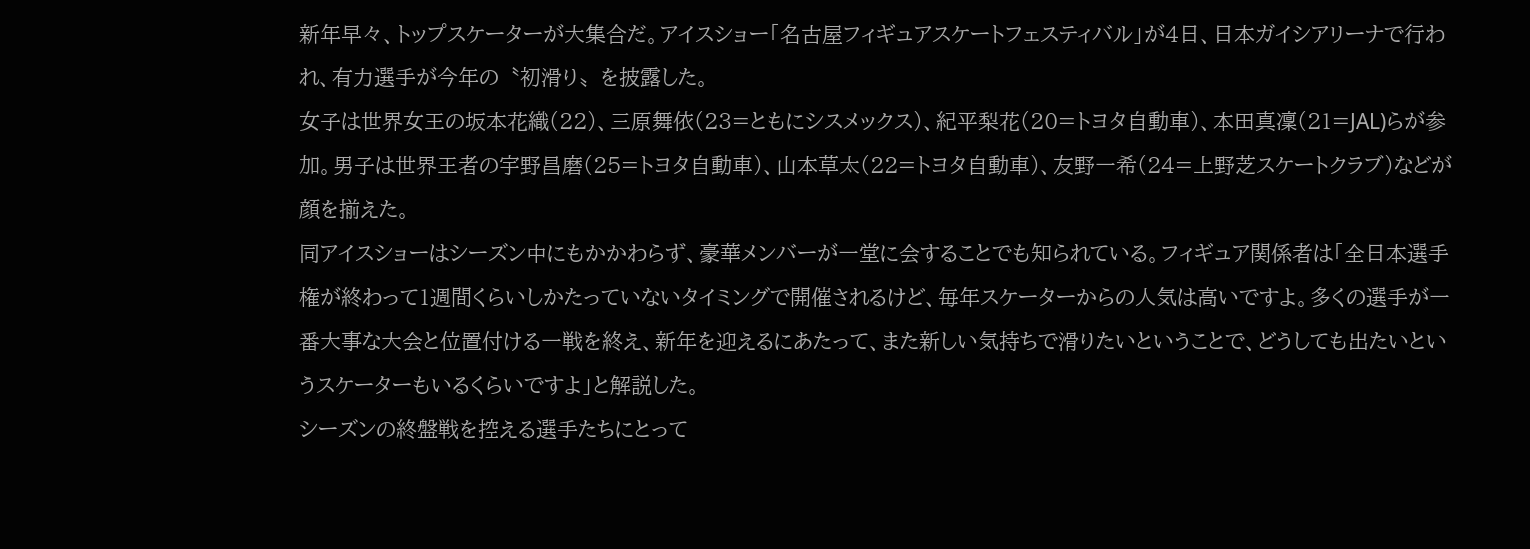新年早々、トップスケーターが大集合だ。アイスショー「名古屋フィギュアスケートフェスティバル」が4日、日本ガイシアリーナで行われ、有力選手が今年の〝初滑り〟を披露した。
女子は世界女王の坂本花織(22)、三原舞依(23=ともにシスメックス)、紀平梨花(20=トヨタ自動車)、本田真凜(21=JAL)らが参加。男子は世界王者の宇野昌磨(25=トヨタ自動車)、山本草太(22=トヨタ自動車)、友野一希(24=上野芝スケートクラブ)などが顔を揃えた。
同アイスショーはシーズン中にもかかわらず、豪華メンバーが一堂に会することでも知られている。フィギュア関係者は「全日本選手権が終わって1週間くらいしかたっていないタイミングで開催されるけど、毎年スケーターからの人気は高いですよ。多くの選手が一番大事な大会と位置付ける一戦を終え、新年を迎えるにあたって、また新しい気持ちで滑りたいということで、どうしても出たいというスケーターもいるくらいですよ」と解説した。
シーズンの終盤戦を控える選手たちにとって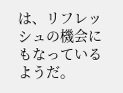は、リフレッシュの機会にもなっているようだ。